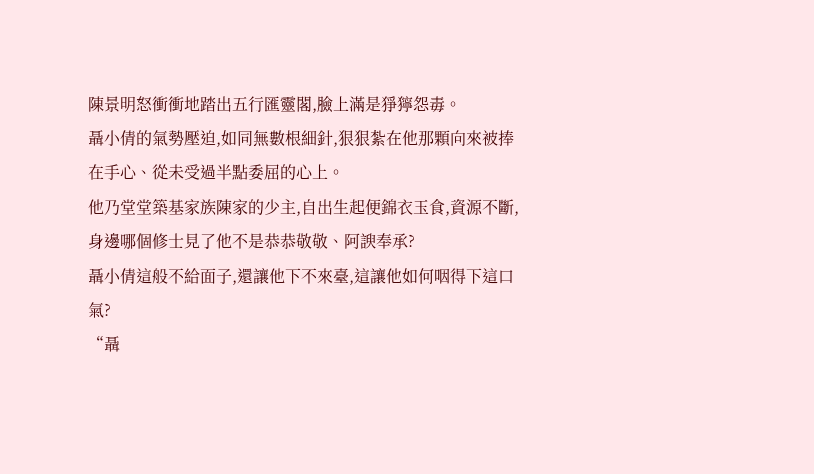陳景明怒衝衝地踏出五行匯靈閣,臉上滿是猙獰怨毒。
聶小倩的氣勢壓迫,如同無數根細針,狠狠紮在他那顆向來被捧在手心、從未受過半點委屈的心上。
他乃堂堂築基家族陳家的少主,自出生起便錦衣玉食,資源不斷,身邊哪個修士見了他不是恭恭敬敬、阿諛奉承?
聶小倩這般不給面子,還讓他下不來臺,這讓他如何咽得下這口氣?
“聶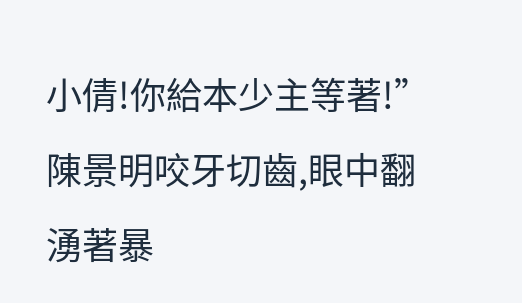小倩!你給本少主等著!”
陳景明咬牙切齒,眼中翻湧著暴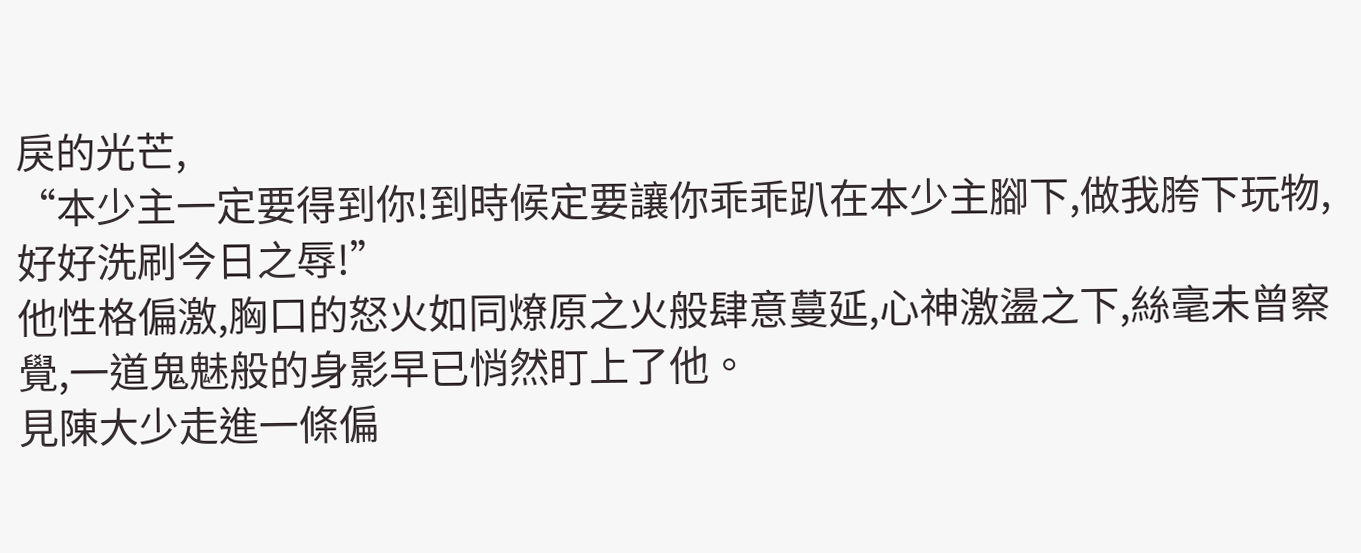戾的光芒,
“本少主一定要得到你!到時候定要讓你乖乖趴在本少主腳下,做我胯下玩物,好好洗刷今日之辱!”
他性格偏激,胸口的怒火如同燎原之火般肆意蔓延,心神激盪之下,絲毫未曾察覺,一道鬼魅般的身影早已悄然盯上了他。
見陳大少走進一條偏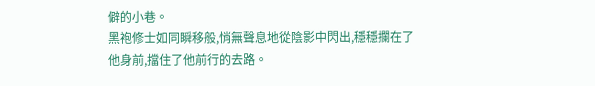僻的小巷。
黑袍修士如同瞬移般,悄無聲息地從陰影中閃出,穩穩攔在了他身前,擋住了他前行的去路。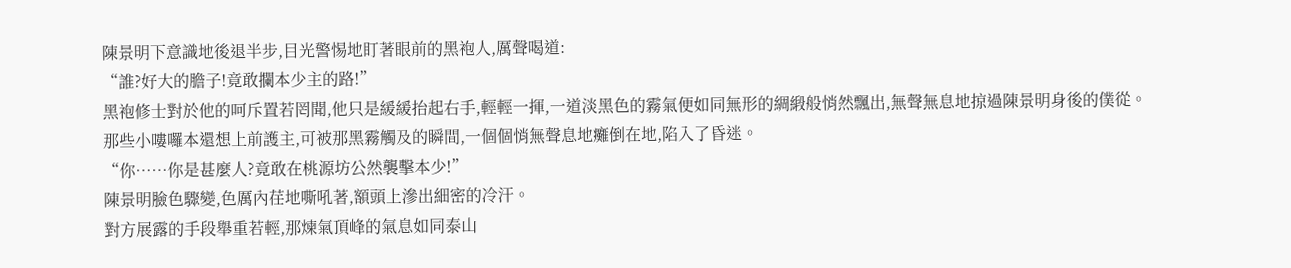陳景明下意識地後退半步,目光警惕地盯著眼前的黑袍人,厲聲喝道:
“誰?好大的膽子!竟敢攔本少主的路!”
黑袍修士對於他的呵斥置若罔聞,他只是緩緩抬起右手,輕輕一揮,一道淡黑色的霧氣便如同無形的綢緞般悄然飄出,無聲無息地掠過陳景明身後的僕從。
那些小嘍囉本還想上前護主,可被那黑霧觸及的瞬間,一個個悄無聲息地癱倒在地,陷入了昏迷。
“你……你是甚麼人?竟敢在桃源坊公然襲擊本少!”
陳景明臉色驟變,色厲內荏地嘶吼著,額頭上滲出細密的冷汗。
對方展露的手段舉重若輕,那煉氣頂峰的氣息如同泰山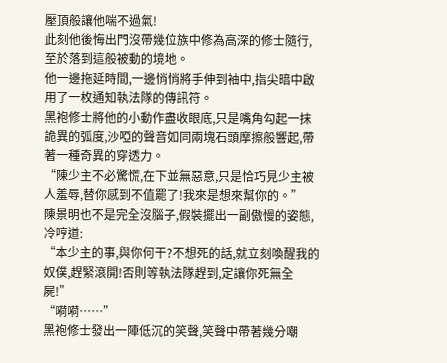壓頂般讓他喘不過氣!
此刻他後悔出門沒帶幾位族中修為高深的修士隨行,至於落到這般被動的境地。
他一邊拖延時間,一邊悄悄將手伸到袖中,指尖暗中啟用了一枚通知執法隊的傳訊符。
黑袍修士將他的小動作盡收眼底,只是嘴角勾起一抹詭異的弧度,沙啞的聲音如同兩塊石頭摩擦般響起,帶著一種奇異的穿透力。
“陳少主不必驚慌,在下並無惡意,只是恰巧見少主被人羞辱,替你感到不值罷了!我來是想來幫你的。”
陳景明也不是完全沒腦子,假裝擺出一副傲慢的姿態,冷哼道:
“本少主的事,與你何干?不想死的話,就立刻喚醒我的奴僕,趕緊滾開!否則等執法隊趕到,定讓你死無全屍!”
“嗬嗬……”
黑袍修士發出一陣低沉的笑聲,笑聲中帶著幾分嘲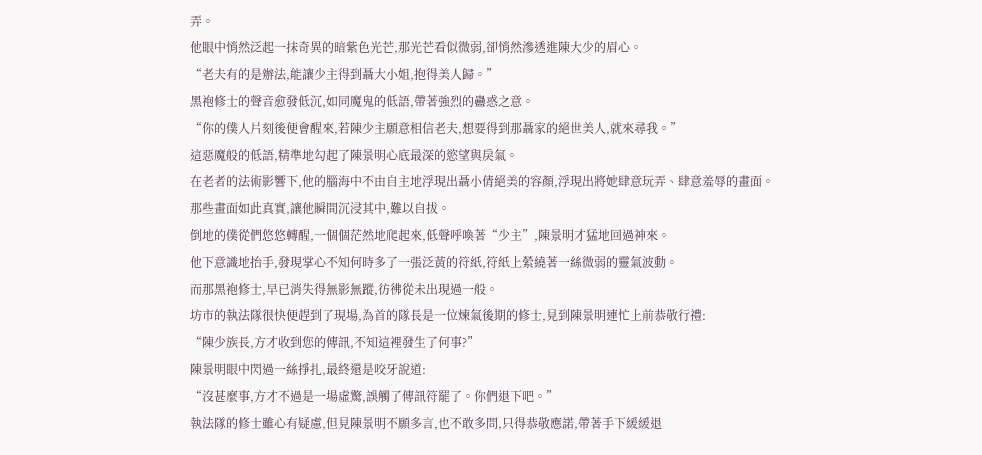弄。
他眼中悄然泛起一抹奇異的暗紫色光芒,那光芒看似微弱,卻悄然滲透進陳大少的眉心。
“老夫有的是辦法,能讓少主得到聶大小姐,抱得美人歸。”
黑袍修士的聲音愈發低沉,如同魔鬼的低語,帶著強烈的蠱惑之意。
“你的僕人片刻後便會醒來,若陳少主願意相信老夫,想要得到那聶家的絕世美人,就來尋我。”
這惡魔般的低語,精準地勾起了陳景明心底最深的慾望與戾氣。
在老者的法術影響下,他的腦海中不由自主地浮現出聶小倩絕美的容顏,浮現出將她肆意玩弄、肆意羞辱的畫面。
那些畫面如此真實,讓他瞬間沉浸其中,難以自拔。
倒地的僕從們悠悠轉醒,一個個茫然地爬起來,低聲呼喚著“少主”,陳景明才猛地回過神來。
他下意識地抬手,發現掌心不知何時多了一張泛黃的符紙,符紙上縈繞著一絲微弱的靈氣波動。
而那黑袍修士,早已消失得無影無蹤,彷彿從未出現過一般。
坊市的執法隊很快便趕到了現場,為首的隊長是一位煉氣後期的修士,見到陳景明連忙上前恭敬行禮:
“陳少族長,方才收到您的傳訊,不知這裡發生了何事?”
陳景明眼中閃過一絲掙扎,最終還是咬牙說道:
“沒甚麼事,方才不過是一場虛驚,誤觸了傳訊符罷了。你們退下吧。”
執法隊的修士雖心有疑慮,但見陳景明不願多言,也不敢多問,只得恭敬應諾,帶著手下緩緩退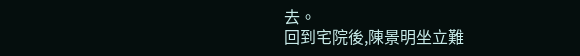去。
回到宅院後,陳景明坐立難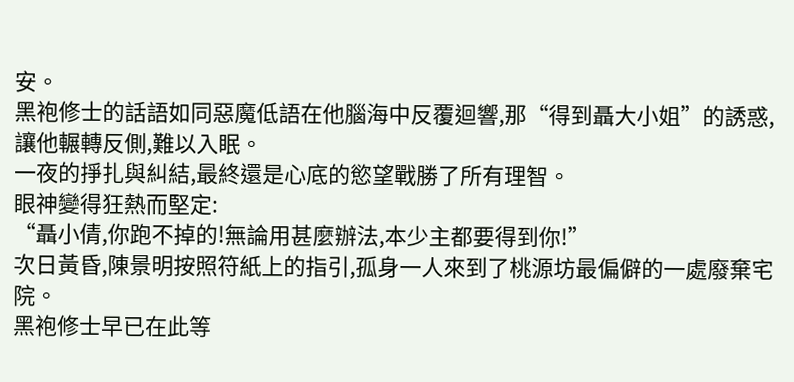安。
黑袍修士的話語如同惡魔低語在他腦海中反覆迴響,那“得到聶大小姐”的誘惑,讓他輾轉反側,難以入眠。
一夜的掙扎與糾結,最終還是心底的慾望戰勝了所有理智。
眼神變得狂熱而堅定:
“聶小倩,你跑不掉的!無論用甚麼辦法,本少主都要得到你!”
次日黃昏,陳景明按照符紙上的指引,孤身一人來到了桃源坊最偏僻的一處廢棄宅院。
黑袍修士早已在此等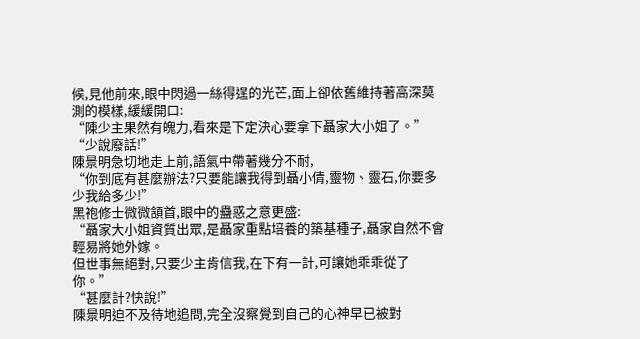候,見他前來,眼中閃過一絲得逞的光芒,面上卻依舊維持著高深莫測的模樣,緩緩開口:
“陳少主果然有魄力,看來是下定決心要拿下聶家大小姐了。”
“少說廢話!”
陳景明急切地走上前,語氣中帶著幾分不耐,
“你到底有甚麼辦法?只要能讓我得到聶小倩,靈物、靈石,你要多少我給多少!”
黑袍修士微微頷首,眼中的蠱惑之意更盛:
“聶家大小姐資質出眾,是聶家重點培養的築基種子,聶家自然不會輕易將她外嫁。
但世事無絕對,只要少主肯信我,在下有一計,可讓她乖乖從了你。”
“甚麼計?快說!”
陳景明迫不及待地追問,完全沒察覺到自己的心神早已被對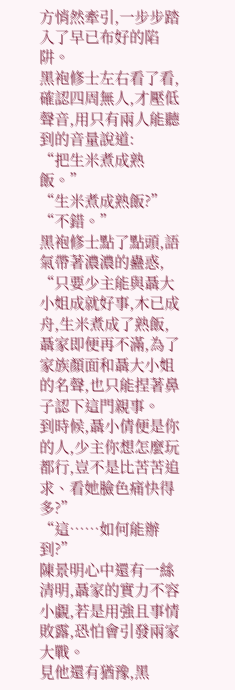方悄然牽引,一步步踏入了早已布好的陷阱。
黑袍修士左右看了看,確認四周無人,才壓低聲音,用只有兩人能聽到的音量說道:
“把生米煮成熟飯。”
“生米煮成熟飯?”
“不錯。”
黑袍修士點了點頭,語氣帶著濃濃的蠱惑,
“只要少主能與聶大小姐成就好事,木已成舟,生米煮成了熟飯,聶家即便再不滿,為了家族顏面和聶大小姐的名聲,也只能捏著鼻子認下這門親事。
到時候,聶小倩便是你的人,少主你想怎麼玩都行,豈不是比苦苦追求、看她臉色痛快得多?”
“這……如何能辦到?”
陳景明心中還有一絲清明,聶家的實力不容小覷,若是用強且事情敗露,恐怕會引發兩家大戰。
見他還有猶豫,黑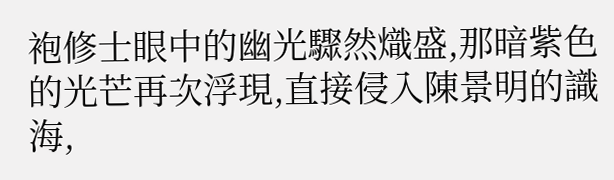袍修士眼中的幽光驟然熾盛,那暗紫色的光芒再次浮現,直接侵入陳景明的識海,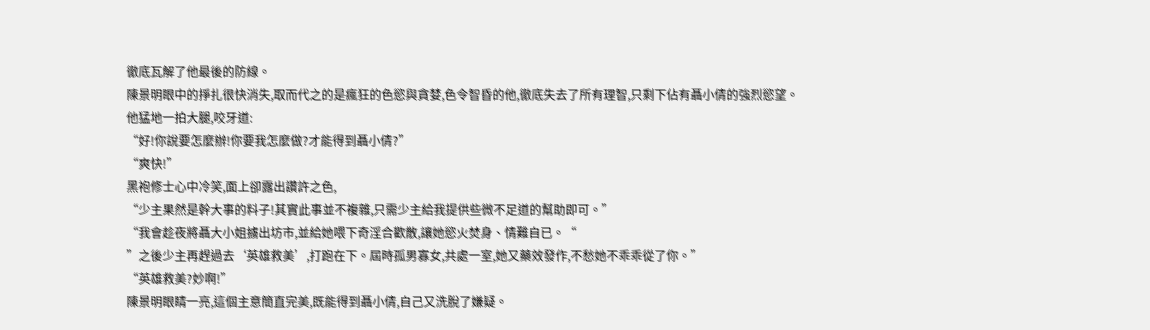徹底瓦解了他最後的防線。
陳景明眼中的掙扎很快消失,取而代之的是瘋狂的色慾與貪婪,色令智昏的他,徹底失去了所有理智,只剩下佔有聶小倩的強烈慾望。
他猛地一拍大腿,咬牙道:
“好!你說要怎麼辦!你要我怎麼做?才能得到聶小倩?”
“爽快!”
黑袍修士心中冷笑,面上卻露出讚許之色,
“少主果然是幹大事的料子!其實此事並不複雜,只需少主給我提供些微不足道的幫助即可。”
“我會趁夜將聶大小姐擄出坊市,並給她喂下奇淫合歡散,讓她慾火焚身、情難自已。“
”之後少主再趕過去‘英雄救美’,打跑在下。屆時孤男寡女,共處一室,她又藥效發作,不愁她不乖乖從了你。”
“英雄救美?妙啊!”
陳景明眼睛一亮,這個主意簡直完美,既能得到聶小倩,自己又洗脫了嫌疑。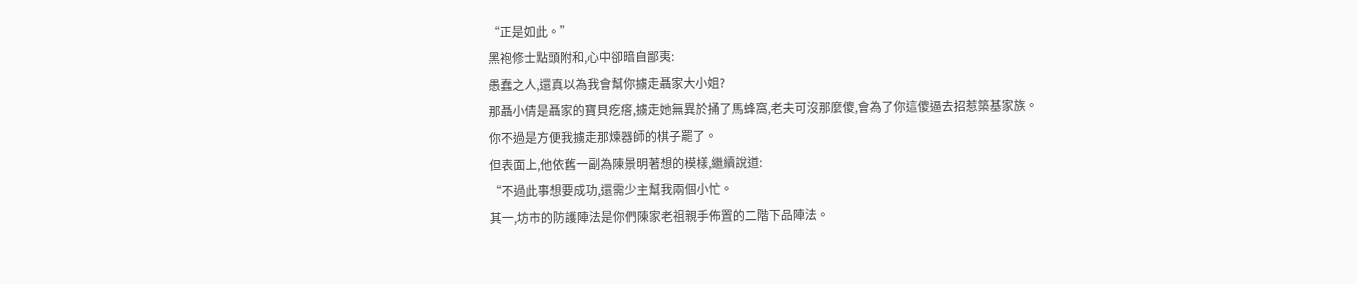“正是如此。”
黑袍修士點頭附和,心中卻暗自鄙夷:
愚蠢之人,還真以為我會幫你擄走聶家大小姐?
那聶小倩是聶家的寶貝疙瘩,擄走她無異於捅了馬蜂窩,老夫可沒那麼傻,會為了你這傻逼去招惹築基家族。
你不過是方便我擄走那煉器師的棋子罷了。
但表面上,他依舊一副為陳景明著想的模樣,繼續說道:
“不過此事想要成功,還需少主幫我兩個小忙。
其一,坊市的防護陣法是你們陳家老祖親手佈置的二階下品陣法。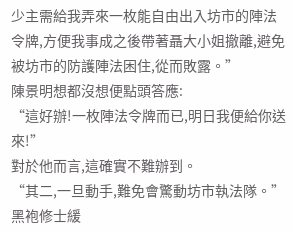少主需給我弄來一枚能自由出入坊市的陣法令牌,方便我事成之後帶著聶大小姐撤離,避免被坊市的防護陣法困住,從而敗露。”
陳景明想都沒想便點頭答應:
“這好辦!一枚陣法令牌而已,明日我便給你送來!”
對於他而言,這確實不難辦到。
“其二,一旦動手,難免會驚動坊市執法隊。”
黑袍修士緩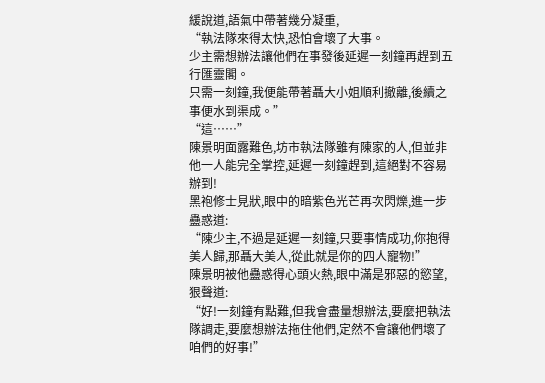緩說道,語氣中帶著幾分凝重,
“執法隊來得太快,恐怕會壞了大事。
少主需想辦法讓他們在事發後延遲一刻鐘再趕到五行匯靈閣。
只需一刻鐘,我便能帶著聶大小姐順利撤離,後續之事便水到渠成。”
“這……”
陳景明面露難色,坊市執法隊雖有陳家的人,但並非他一人能完全掌控,延遲一刻鐘趕到,這絕對不容易辦到!
黑袍修士見狀,眼中的暗紫色光芒再次閃爍,進一步蠱惑道:
“陳少主,不過是延遲一刻鐘,只要事情成功,你抱得美人歸,那聶大美人,從此就是你的四人寵物!”
陳景明被他蠱惑得心頭火熱,眼中滿是邪惡的慾望,狠聲道:
“好!一刻鐘有點難,但我會盡量想辦法,要麼把執法隊調走,要麼想辦法拖住他們,定然不會讓他們壞了咱們的好事!”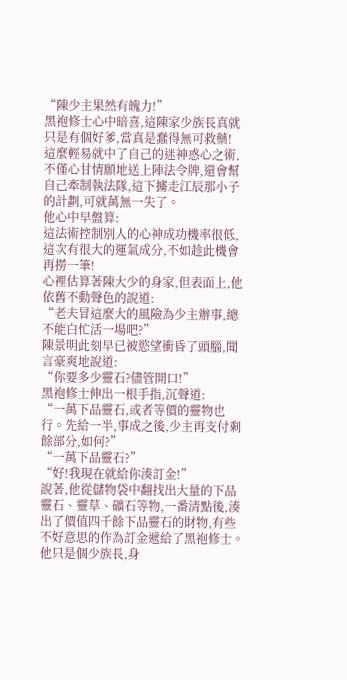“陳少主果然有魄力!”
黑袍修士心中暗喜,這陳家少族長真就只是有個好爹,當真是蠢得無可救藥!
這麼輕易就中了自己的迷神惑心之術,不僅心甘情願地送上陣法令牌,還會幫自己牽制執法隊,這下擄走江辰那小子的計劃,可就萬無一失了。
他心中早盤算:
這法術控制別人的心神成功機率很低,這次有很大的運氣成分,不如趁此機會再撈一筆!
心裡估算著陳大少的身家,但表面上,他依舊不動聲色的說道:
“老夫冒這麼大的風險為少主辦事,總不能白忙活一場吧?”
陳景明此刻早已被慾望衝昏了頭腦,聞言豪爽地說道:
“你要多少靈石?儘管開口!”
黑袍修士伸出一根手指,沉聲道:
“一萬下品靈石,或者等價的靈物也行。先給一半,事成之後,少主再支付剩餘部分,如何?”
“一萬下品靈石?”
“好!我現在就給你湊訂金!”
說著,他從儲物袋中翻找出大量的下品靈石、靈草、礦石等物,一番清點後,湊出了價值四千餘下品靈石的財物,有些不好意思的作為訂金遞給了黑袍修士。
他只是個少族長,身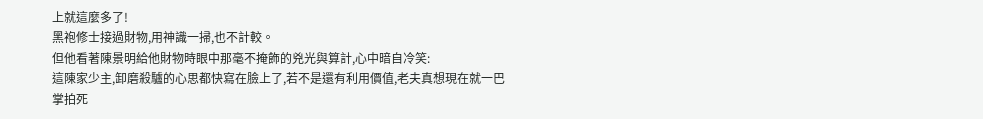上就這麼多了!
黑袍修士接過財物,用神識一掃,也不計較。
但他看著陳景明給他財物時眼中那毫不掩飾的兇光與算計,心中暗自冷笑:
這陳家少主,卸磨殺驢的心思都快寫在臉上了,若不是還有利用價值,老夫真想現在就一巴掌拍死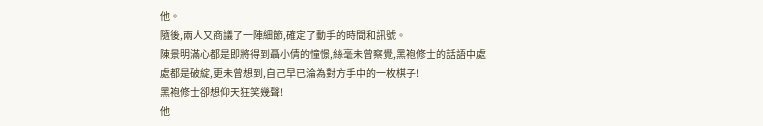他。
隨後,兩人又商議了一陣細節,確定了動手的時間和訊號。
陳景明滿心都是即將得到聶小倩的憧憬,絲毫未曾察覺,黑袍修士的話語中處處都是破綻,更未曾想到,自己早已淪為對方手中的一枚棋子!
黑袍修士卻想仰天狂笑幾聲!
他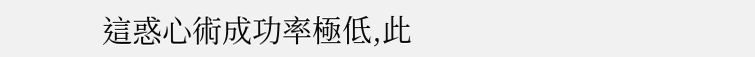這惑心術成功率極低,此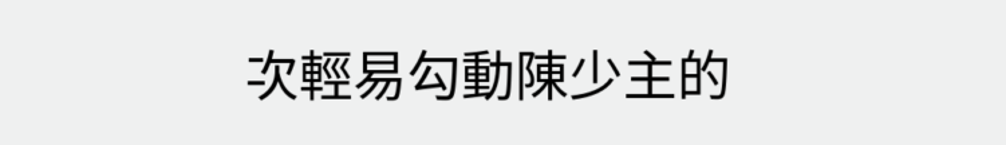次輕易勾動陳少主的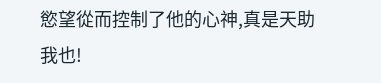慾望從而控制了他的心神,真是天助我也!